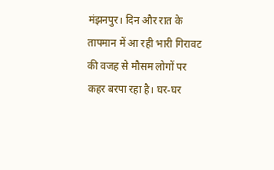मंझनपुर। दिन और रात के तापमान में आ रही भारी गिरावट की वजह से मौसम लोगों पर कहर बरपा रहा है। घर-घर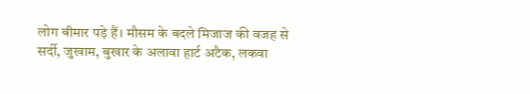लोग बीमार पड़े हैं। मौसम के बदले मिजाज की वजह से सर्दी, जुखाम, बुखार के अलावा हार्ट अटैक, लकवा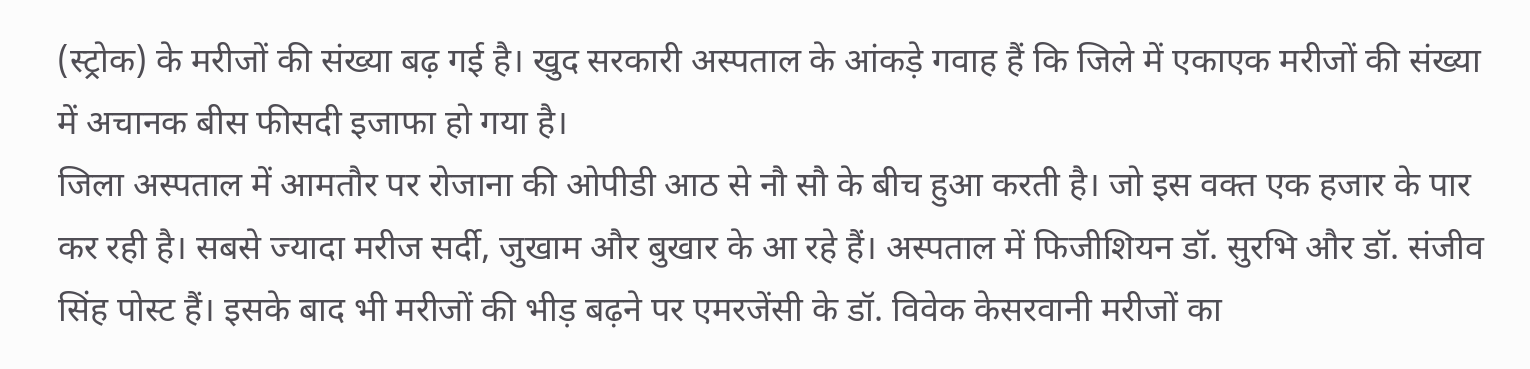(स्ट्रोक) के मरीजों की संख्या बढ़ गई है। खुद सरकारी अस्पताल के आंकड़े गवाह हैं कि जिले में एकाएक मरीजों की संख्या में अचानक बीस फीसदी इजाफा हो गया है।
जिला अस्पताल में आमतौर पर रोजाना की ओपीडी आठ से नौ सौ के बीच हुआ करती है। जो इस वक्त एक हजार के पार कर रही है। सबसे ज्यादा मरीज सर्दी, जुखाम और बुखार के आ रहे हैं। अस्पताल में फिजीशियन डॉ. सुरभि और डॉ. संजीव सिंह पोस्ट हैं। इसके बाद भी मरीजों की भीड़ बढ़ने पर एमरजेंसी के डॉ. विवेक केसरवानी मरीजों का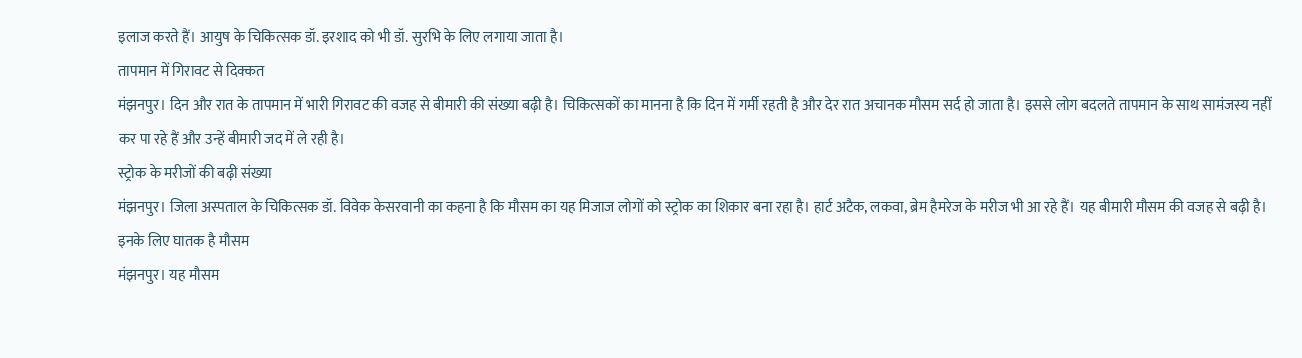इलाज करते हैं। आयुष के चिकित्सक डॉ. इरशाद को भी डॉ. सुरभि के लिए लगाया जाता है।
तापमान में गिरावट से दिक्कत
मंझनपुर। दिन और रात के तापमान में भारी गिरावट की वजह से बीमारी की संख्या बढ़ी है। चिकित्सकों का मानना है कि दिन में गर्मी रहती है और देर रात अचानक मौसम सर्द हो जाता है। इससे लोग बदलते तापमान के साथ सामंजस्य नहीं कर पा रहे हैं और उन्हें बीमारी जद में ले रही है।
स्ट्रोक के मरीजों की बढ़ी संख्या
मंझनपुर। जिला अस्पताल के चिकित्सक डॉ. विवेक केसरवानी का कहना है कि मौसम का यह मिजाज लोगों को स्ट्रोक का शिकार बना रहा है। हार्ट अटैक, लकवा, ब्रेम हैमरेज के मरीज भी आ रहे हैं। यह बीमारी मौसम की वजह से बढ़ी है।
इनके लिए घातक है मौसम
मंझनपुर। यह मौसम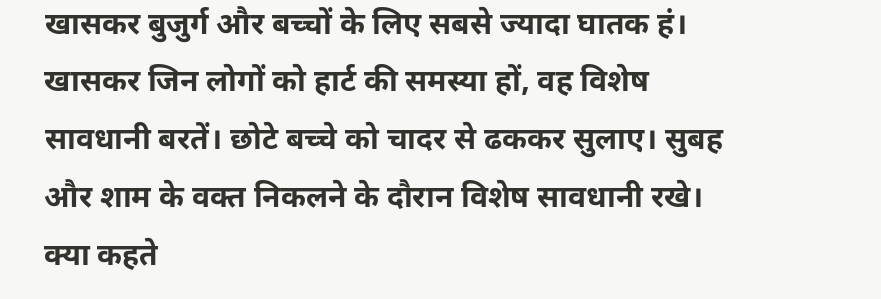खासकर बुजुर्ग और बच्चों के लिए सबसे ज्यादा घातक हं। खासकर जिन लोगों को हार्ट की समस्या हों, वह विशेष सावधानी बरतें। छोटे बच्चे को चादर से ढककर सुलाए। सुबह और शाम के वक्त निकलने के दौरान विशेष सावधानी रखे।
क्या कहते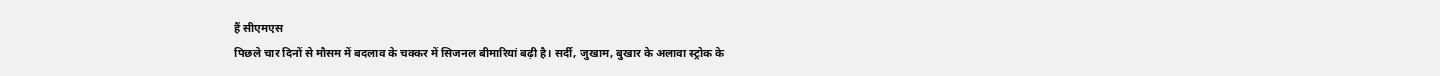हैं सीएमएस
पिछले चार दिनों से मौसम में बदलाव के चक्कर में सिजनल बीमारियां बढ़ी है। सर्दी, जुखाम, बुखार के अलावा स्ट्रोक के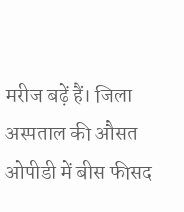मरीज बढ़ें हैं। जिला अस्पताल की औसत ओपीडी में बीस फीसद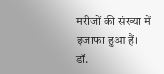मरीजों की संख्या में इजाफा हुआ हैं।
डॉ.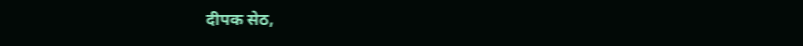दीपक सेठ,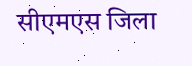सीएमएस जिला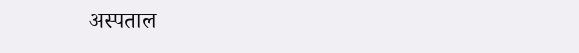अस्पताल